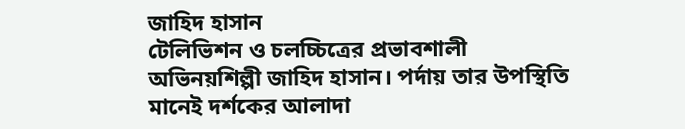জাহিদ হাসান
টেলিভিশন ও চলচ্চিত্রের প্রভাবশালী অভিনয়শিল্পী জাহিদ হাসান। পর্দায় তার উপস্থিতি মানেই দর্শকের আলাদা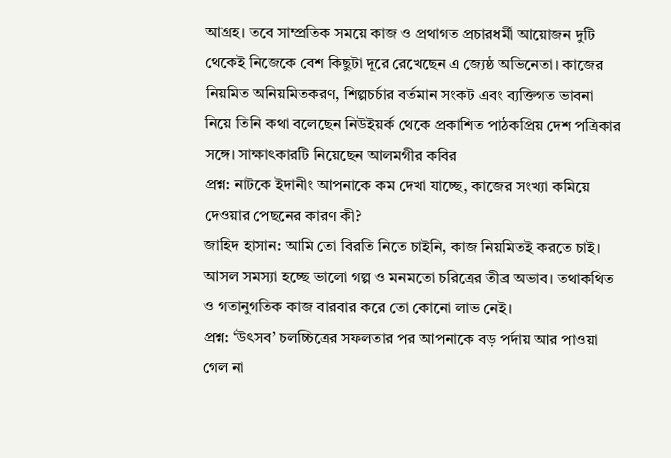আগ্রহ। তবে সাম্প্রতিক সময়ে কাজ ও প্রথাগত প্রচারধর্মী আয়োজন দুটি থেকেই নিজেকে বেশ কিছুটা দূরে রেখেছেন এ জ্যেষ্ঠ অভিনেতা। কাজের নিয়মিত অনিয়মিতকরণ, শিল্পচর্চার বর্তমান সংকট এবং ব্যক্তিগত ভাবনা নিয়ে তিনি কথা বলেছেন নিউইয়র্ক থেকে প্রকাশিত পাঠকপ্রিয় দেশ পত্রিকার সঙ্গে। সাক্ষাৎকারটি নিয়েছেন আলমগীর কবির
প্রশ্ন: নাটকে ইদানীং আপনাকে কম দেখা যাচ্ছে, কাজের সংখ্যা কমিয়ে দেওয়ার পেছনের কারণ কী?
জাহিদ হাসান: আমি তো বিরতি নিতে চাইনি, কাজ নিয়মিতই করতে চাই। আসল সমস্যা হচ্ছে ভালো গল্প ও মনমতো চরিত্রের তীব্র অভাব। তথাকথিত ও গতানুগতিক কাজ বারবার করে তো কোনো লাভ নেই।
প্রশ্ন: ‘উৎসব’ চলচ্চিত্রের সফলতার পর আপনাকে বড় পর্দায় আর পাওয়া গেল না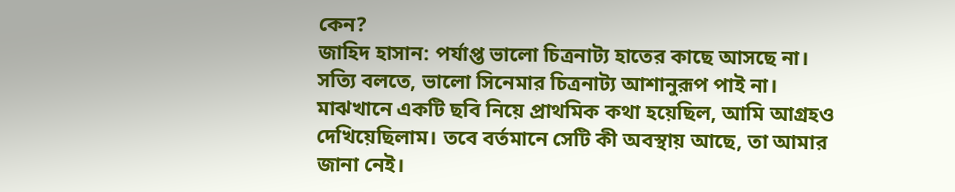কেন?
জাহিদ হাসান: পর্যাপ্ত ভালো চিত্রনাট্য হাতের কাছে আসছে না। সত্যি বলতে, ভালো সিনেমার চিত্রনাট্য আশানুরূপ পাই না। মাঝখানে একটি ছবি নিয়ে প্রাথমিক কথা হয়েছিল, আমি আগ্রহও দেখিয়েছিলাম। তবে বর্তমানে সেটি কী অবস্থায় আছে, তা আমার জানা নেই।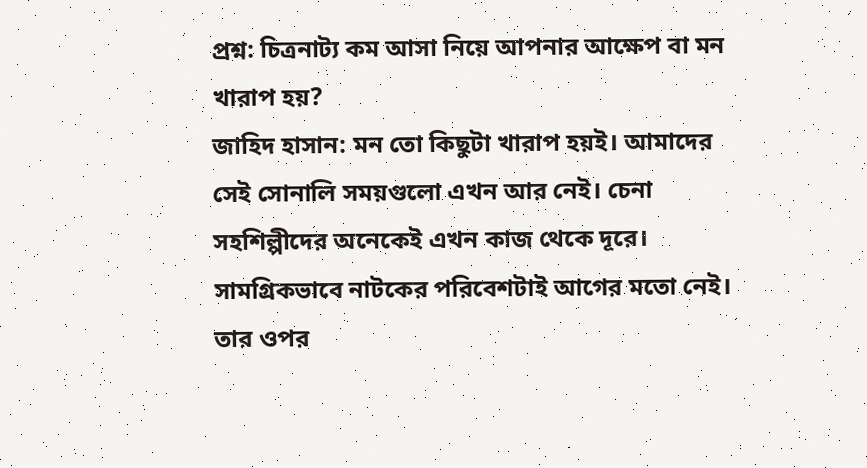প্রশ্ন: চিত্রনাট্য কম আসা নিয়ে আপনার আক্ষেপ বা মন খারাপ হয়?
জাহিদ হাসান: মন তো কিছুটা খারাপ হয়ই। আমাদের সেই সোনালি সময়গুলো এখন আর নেই। চেনা সহশিল্পীদের অনেকেই এখন কাজ থেকে দূরে। সামগ্রিকভাবে নাটকের পরিবেশটাই আগের মতো নেই। তার ওপর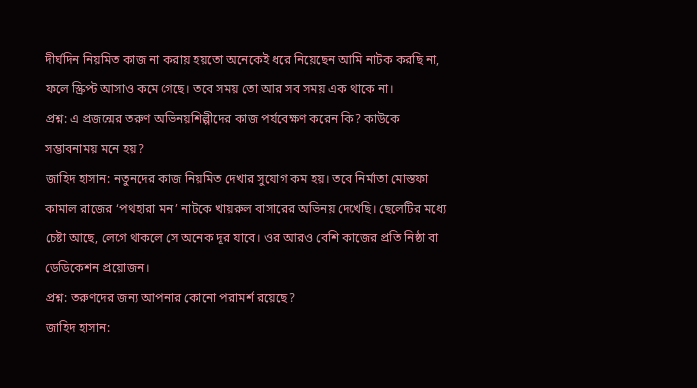দীর্ঘদিন নিয়মিত কাজ না করায় হয়তো অনেকেই ধরে নিয়েছেন আমি নাটক করছি না, ফলে স্ক্রিপ্ট আসাও কমে গেছে। তবে সময় তো আর সব সময় এক থাকে না।
প্রশ্ন: এ প্রজন্মের তরুণ অভিনয়শিল্পীদের কাজ পর্যবেক্ষণ করেন কি? কাউকে সম্ভাবনাময় মনে হয়?
জাহিদ হাসান: নতুনদের কাজ নিয়মিত দেখার সুযোগ কম হয়। তবে নির্মাতা মোস্তফা কামাল রাজের ‘পথহারা মন’ নাটকে খায়রুল বাসারের অভিনয় দেখেছি। ছেলেটির মধ্যে চেষ্টা আছে, লেগে থাকলে সে অনেক দূর যাবে। ওর আরও বেশি কাজের প্রতি নিষ্ঠা বা ডেডিকেশন প্রয়োজন।
প্রশ্ন: তরুণদের জন্য আপনার কোনো পরামর্শ রয়েছে?
জাহিদ হাসান: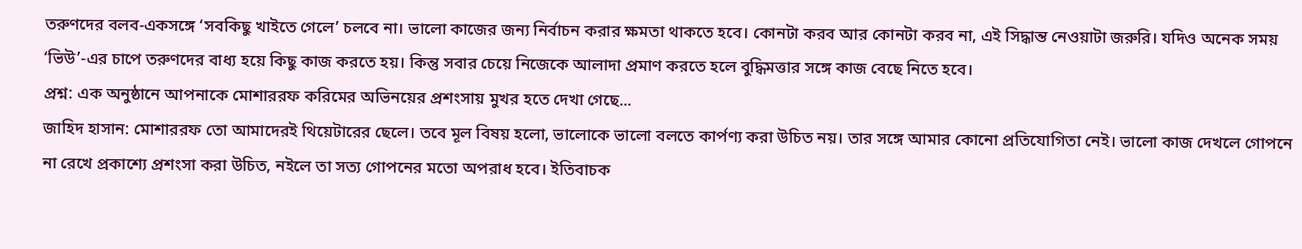তরুণদের বলব-একসঙ্গে ‘সবকিছু খাইতে গেলে’ চলবে না। ভালো কাজের জন্য নির্বাচন করার ক্ষমতা থাকতে হবে। কোনটা করব আর কোনটা করব না, এই সিদ্ধান্ত নেওয়াটা জরুরি। যদিও অনেক সময় ‘ভিউ’-এর চাপে তরুণদের বাধ্য হয়ে কিছু কাজ করতে হয়। কিন্তু সবার চেয়ে নিজেকে আলাদা প্রমাণ করতে হলে বুদ্ধিমত্তার সঙ্গে কাজ বেছে নিতে হবে।
প্রশ্ন: এক অনুষ্ঠানে আপনাকে মোশাররফ করিমের অভিনয়ের প্রশংসায় মুখর হতে দেখা গেছে...
জাহিদ হাসান: মোশাররফ তো আমাদেরই থিয়েটারের ছেলে। তবে মূল বিষয় হলো, ভালোকে ভালো বলতে কার্পণ্য করা উচিত নয়। তার সঙ্গে আমার কোনো প্রতিযোগিতা নেই। ভালো কাজ দেখলে গোপনে না রেখে প্রকাশ্যে প্রশংসা করা উচিত, নইলে তা সত্য গোপনের মতো অপরাধ হবে। ইতিবাচক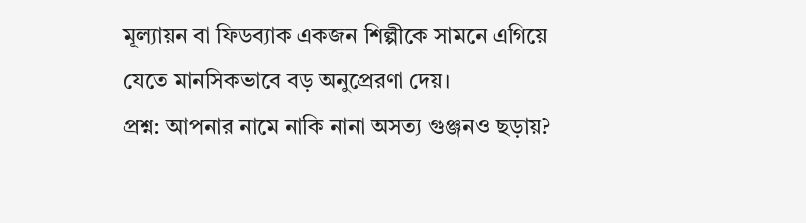মূল্যায়ন বা ফিডব্যাক একজন শিল্পীকে সামনে এগিয়ে যেতে মানসিকভাবে বড় অনুপ্রেরণা দেয়।
প্রশ্ন: আপনার নামে নাকি নানা অসত্য গুঞ্জনও ছড়ায়?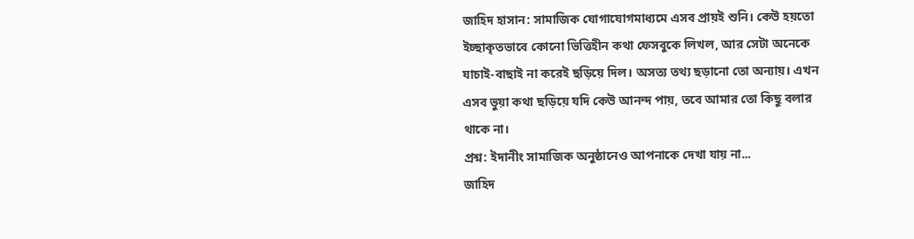জাহিদ হাসান: সামাজিক যোগাযোগমাধ্যমে এসব প্রায়ই শুনি। কেউ হয়তো ইচ্ছাকৃতভাবে কোনো ভিত্তিহীন কথা ফেসবুকে লিখল, আর সেটা অনেকে যাচাই-বাছাই না করেই ছড়িয়ে দিল। অসত্য তথ্য ছড়ানো তো অন্যায়। এখন এসব ভুয়া কথা ছড়িয়ে যদি কেউ আনন্দ পায়, তবে আমার তো কিছু বলার থাকে না।
প্রশ্ন: ইদানীং সামাজিক অনুষ্ঠানেও আপনাকে দেখা যায় না...
জাহিদ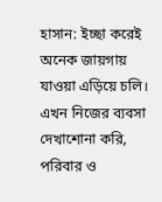হাসান: ইচ্ছা করেই অনেক জায়গায় যাওয়া এড়িয়ে চলি। এখন নিজের ব্যবসা দেখাশোনা করি, পরিবার ও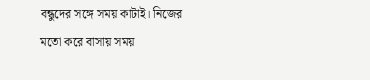বন্ধুদের সঙ্গে সময় কাটাই। নিজের মতো করে বাসায় সময়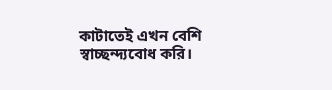কাটাতেই এখন বেশি স্বাচ্ছন্দ্যবোধ করি।